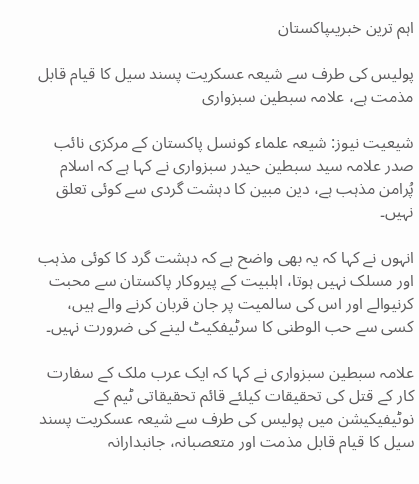اہم ترین خبریںپاکستان

پولیس کی طرف سے شیعہ عسکریت پسند سیل کا قیام قابل مذمت ہے، علامہ سبطین سبزواری

شیعیت نیوز: شیعہ علماء کونسل پاکستان کے مرکزی نائب صدر علامہ سید سبطین حیدر سبزواری نے کہا ہے کہ اسلام پُرامن مذہب ہے، دین مبین کا دہشت گردی سے کوئی تعلق نہیں۔

انہوں نے کہا کہ یہ بھی واضح ہے کہ دہشت گرد کا کوئی مذہب اور مسلک نہیں ہوتا، اہلبیت کے پیروکار پاکستان سے محبت کرنیوالے اور اس کی سالمیت پر جان قربان کرنے والے ہیں، کسی سے حب الوطنی کا سرٹیفکیٹ لینے کی ضرورت نہیں۔

علامہ سبطین سبزواری نے کہا کہ ایک عرب ملک کے سفارت کار کے قتل کی تحقیقات کیلئے قائم تحقیقاتی ٹیم کے نوٹیفیکیشن میں پولیس کی طرف سے شیعہ عسکریت پسند سیل کا قیام قابل مذمت اور متعصبانہ، جانبدارانہ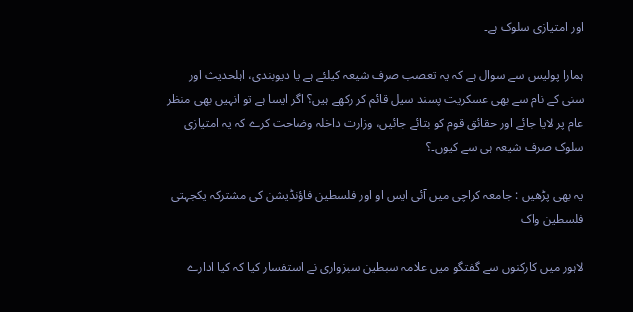اور امتیازی سلوک ہے۔

ہمارا پولیس سے سوال ہے کہ یہ تعصب صرف شیعہ کیلئے ہے یا دیوبندی، اہلحدیث اور سنی کے نام سے بھی عسکریت پسند سیل قائم کر رکھے ہیں؟ اگر ایسا ہے تو انہیں بھی منظر عام پر لایا جائے اور حقائق قوم کو بتائے جائیں، وزارت داخلہ وضاحت کرے کہ یہ امتیازی سلوک صرف شیعہ ہی سے کیوں۔؟

یہ بھی پڑھیں : جامعہ کراچی میں آئی ایس او اور فلسطین فاؤنڈیشن کی مشترکہ یکجہتی فلسطین واک

لاہور میں کارکنوں سے گفتگو میں علامہ سبطین سبزواری نے استفسار کیا کہ کیا ادارے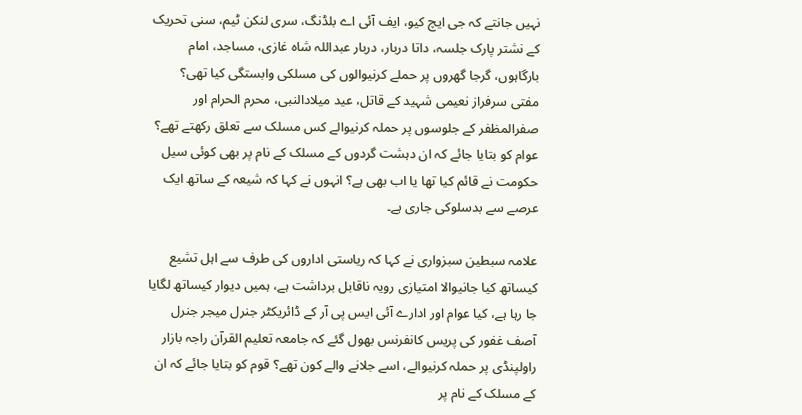نہیں جانتے کہ جی ایچ کیو، ایف آئی اے بلڈنگ، سری لنکن ٹیم، سنی تحریک کے نشتر پارک جلسہ، داتا دربار، دربار عبداللہ شاہ غازی، مساجد، امام بارگاہوں، گرجا گھروں پر حملے کرنیوالوں کی مسلکی وابستگی کیا تھی؟ مفتی سرفراز نعیمی شہید کے قاتل، عید میلادالنبی، محرم الحرام اور صفرالمظفر کے جلوسوں پر حملہ کرنیوالے کس مسلک سے تعلق رکھتے تھے؟ عوام کو بتایا جائے کہ ان دہشت گردوں کے مسلک کے نام پر بھی کوئی سیل حکومت نے قائم کیا تھا یا اب بھی ہے؟ انہوں نے کہا کہ شیعہ کے ساتھ ایک عرصے سے بدسلوکی جاری ہے۔

علامہ سبطین سبزواری نے کہا کہ ریاستی اداروں کی طرف سے اہل تشیع کیساتھ کیا جانیوالا امتیازی رویہ ناقابل برداشت ہے، ہمیں دیوار کیساتھ لگایا جا رہا ہے، کیا عوام اور ادارے آئی ایس پی آر کے ڈائریکٹر جنرل میجر جنرل آصف غفور کی پریس کانفرنس بھول گئے کہ جامعہ تعلیم القرآن راجہ بازار راولپنڈی پر حملہ کرنیوالے، اسے جلانے والے کون تھے؟ قوم کو بتایا جائے کہ ان کے مسلک کے نام پر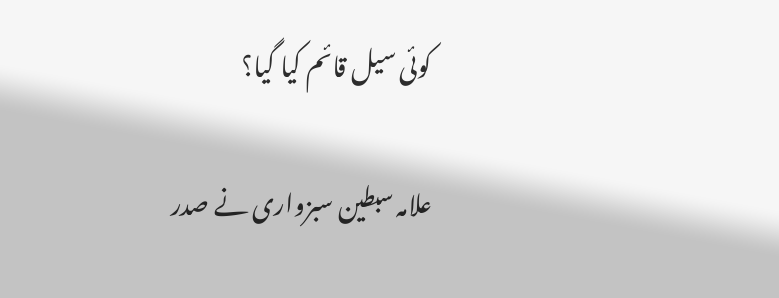کوئی سیل قائم کیا گیا؟

علامہ سبطین سبزواری نے صدر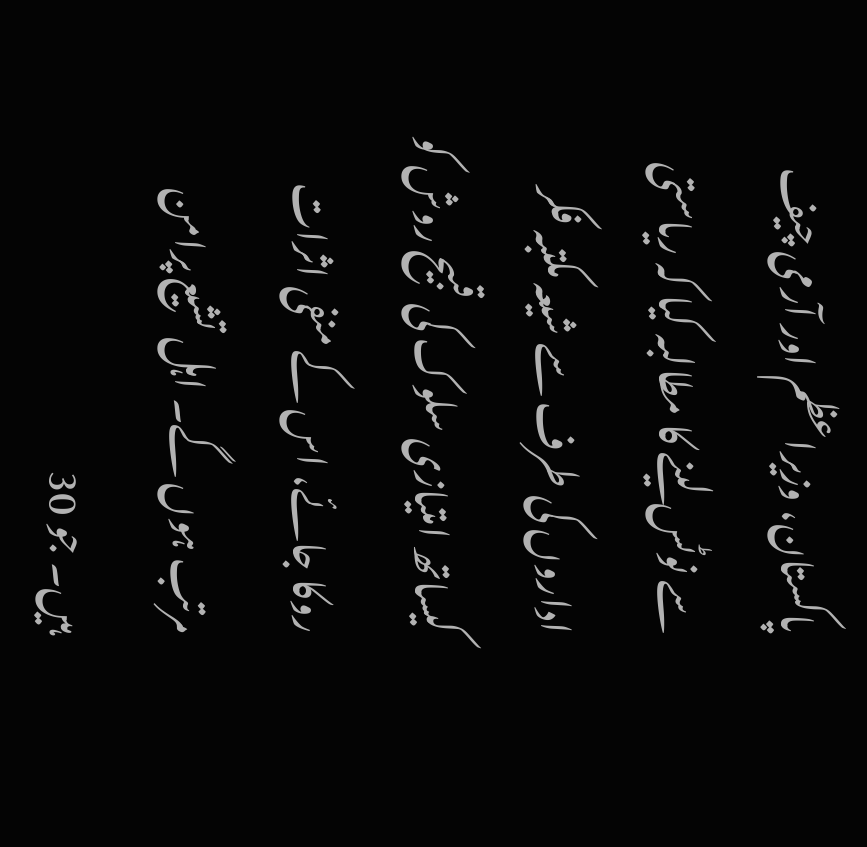پاکستان، وزیراعظم اور آرمی چیف سے نوٹس لینے کا مطالبہ کیا کہ ریاستی اداروں کی طرف سے شیعہ مکتبہ فکر کیساتھ امتیازی سلوک کی قبیح روش کو روکا جائے، اس کے منفی اثرات مرتب ہوں گے۔ اہل تشیع پرامن ہیں۔ جو 30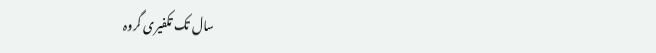سال تک تکفیری گروہ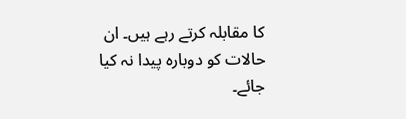کا مقابلہ کرتے رہے ہیں۔ ان حالات کو دوبارہ پیدا نہ کیا جائے۔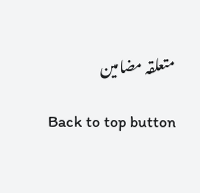متعلقہ مضامین

Back to top button